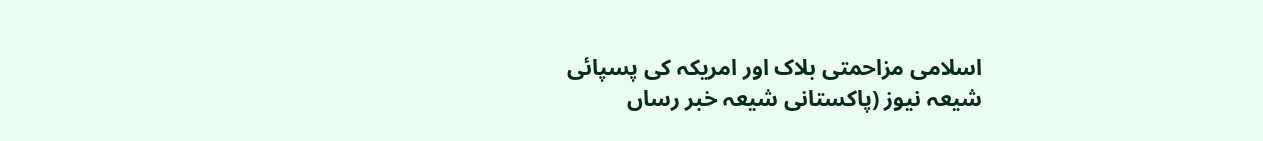اسلامی مزاحمتی بلاک اور امریکہ کی پسپائی
شیعہ نیوز (پاکستانی شیعہ خبر رساں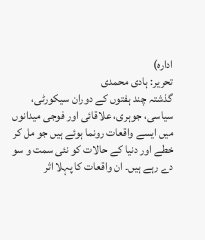ادارہ)
تحریر: ہادی محمدی
گذشتہ چند ہفتوں کے دوران سیکورٹی، سیاسی، جوہری، علاقائی اور فوجی میدانوں میں ایسے واقعات رونما ہوئے ہیں جو مل کر خطے اور دنیا کے حالات کو نئی سمت و سو دے رہے ہیں۔ ان واقعات کا پہلا اثر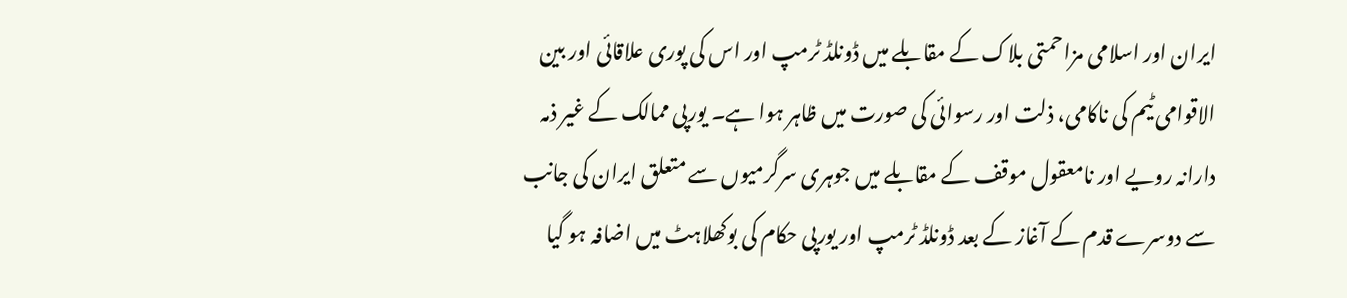ایران اور اسلامی مزاحمتی بلاک کے مقابلے میں ڈونلڈ ٹرمپ اور اس کی پوری علاقائی اور بین الاقوامی ٹیم کی ناکامی، ذلت اور رسوائی کی صورت میں ظاہر ہوا ہے۔ یورپی ممالک کے غیر ذمہ دارانہ رویے اور نامعقول موقف کے مقابلے میں جوہری سرگرمیوں سے متعلق ایران کی جانب سے دوسرے قدم کے آغاز کے بعد ڈونلڈ ٹرمپ اور یورپی حکام کی بوکھلاہٹ میں اضافہ ہو گیا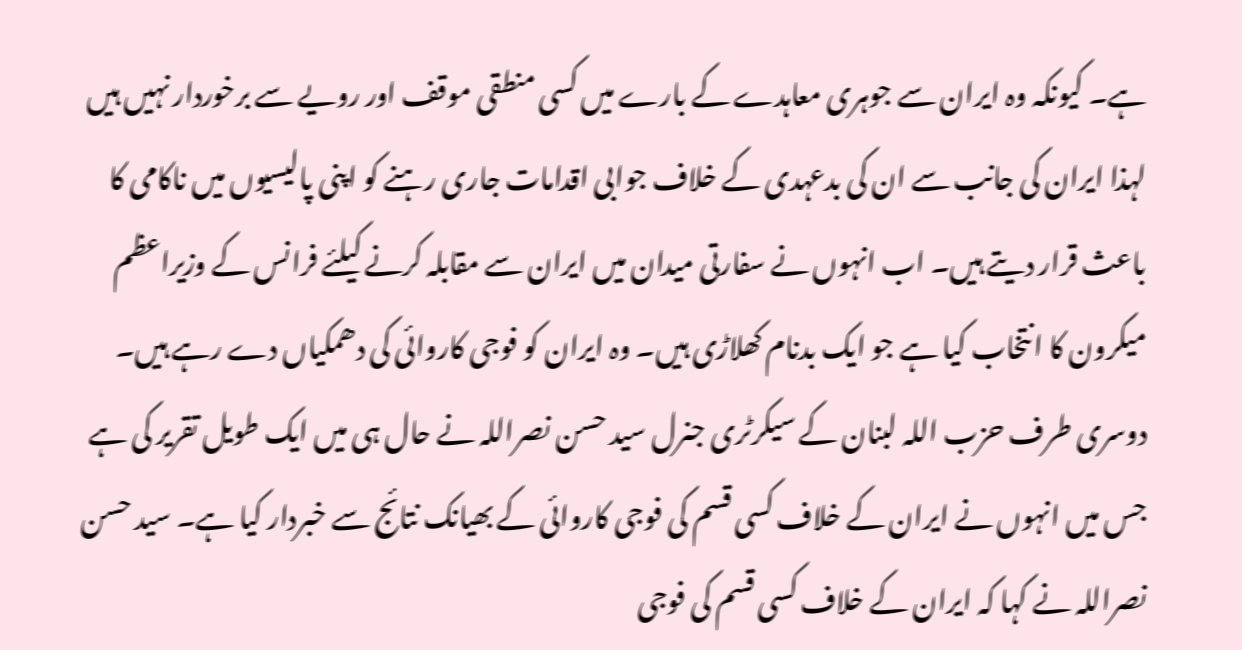ہے۔ کیونکہ وہ ایران سے جوہری معاہدے کے بارے میں کسی منطقی موقف اور رویے سے برخوردار نہیں ہیں لہذا ایران کی جانب سے ان کی بدعہدی کے خلاف جوابی اقدامات جاری رہنے کو اپنی پالیسیوں میں ناکامی کا باعث قرار دیتے ہیں۔ اب انہوں نے سفارتی میدان میں ایران سے مقابلہ کرنے کیلئے فرانس کے وزیراعظم میکرون کا انتخاب کیا ہے جو ایک بدنام کھلاڑی ہیں۔ وہ ایران کو فوجی کاروائی کی دھمکیاں دے رہے ہیں۔
دوسری طرف حزب اللہ لبنان کے سیکرٹری جنرل سید حسن نصراللہ نے حال ہی میں ایک طویل تقریر کی ہے جس میں انہوں نے ایران کے خلاف کسی قسم کی فوجی کاروائی کے بھیانک نتائج سے خبردار کیا ہے۔ سید حسن نصراللہ نے کہا کہ ایران کے خلاف کسی قسم کی فوجی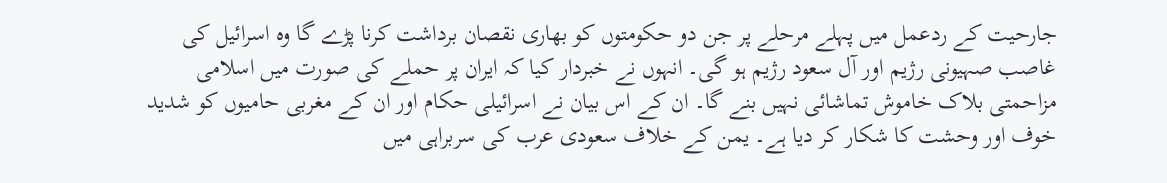جارحیت کے ردعمل میں پہلے مرحلے پر جن دو حکومتوں کو بھاری نقصان برداشت کرنا پڑے گا وہ اسرائیل کی غاصب صہیونی رژیم اور آل سعود رژیم ہو گی۔ انہوں نے خبردار کیا کہ ایران پر حملے کی صورت میں اسلامی مزاحمتی بلاک خاموش تماشائی نہیں بنے گا۔ ان کے اس بیان نے اسرائیلی حکام اور ان کے مغربی حامیوں کو شدید خوف اور وحشت کا شکار کر دیا ہے۔ یمن کے خلاف سعودی عرب کی سربراہی میں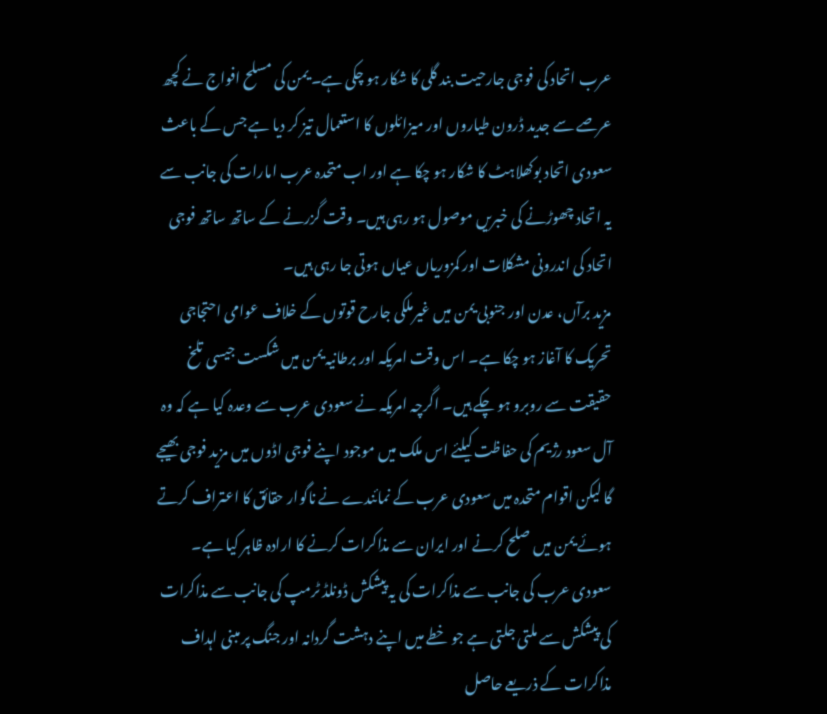عرب اتحاد کی فوجی جارحیت بند گلی کا شکار ہو چکی ہے۔ یمن کی مسلح افواج نے کچھ عرصے سے جدید ڈرون طیاروں اور میزائلوں کا استعمال تیز کر دیا ہے جس کے باعث سعودی اتحاد بوکھلاہٹ کا شکار ہو چکا ہے اور اب متحدہ عرب امارات کی جانب سے یہ اتحاد چھوڑنے کی خبریں موصول ہو رہی ہیں۔ وقت گزرنے کے ساتھ ساتھ فوجی اتحاد کی اندرونی مشکلات اور کمزوریاں عیاں ہوتی جا رہی ہیں۔
مزید برآں، عدن اور جنوبی یمن میں غیرملکی جارح قوتوں کے خلاف عوامی احتجاجی تحریک کا آغاز ہو چکا ہے۔ اس وقت امریکہ اور برطانیہ یمن میں شکست جیسی تلخ حقیقت سے روبرو ہو چکے ہیں۔ اگرچہ امریکہ نے سعودی عرب سے وعدہ کیا ہے کہ وہ آل سعود رژیم کی حفاظت کیلئے اس ملک میں موجود اپنے فوجی اڈوں میں مزید فوجی بھیجے گا لیکن اقوام متحدہ میں سعودی عرب کے نمائندے نے ناگوار حقائق کا اعتراف کرتے ہوئے یمن میں صلح کرنے اور ایران سے مذاکرات کرنے کا ارادہ ظاہر کیا ہے۔ سعودی عرب کی جانب سے مذاکرات کی یہ پیشکش ڈونلڈ ٹرمپ کی جانب سے مذاکرات کی پیشکش سے ملتی جلتی ہے جو خطے میں اپنے دہشت گردانہ اور جنگ پر مبنی اہداف مذاکرات کے ذریعے حاصل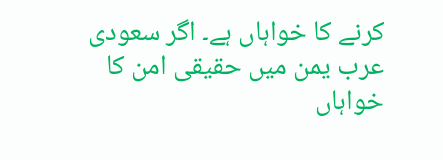کرنے کا خواہاں ہے۔ اگر سعودی عرب یمن میں حقیقی امن کا خواہاں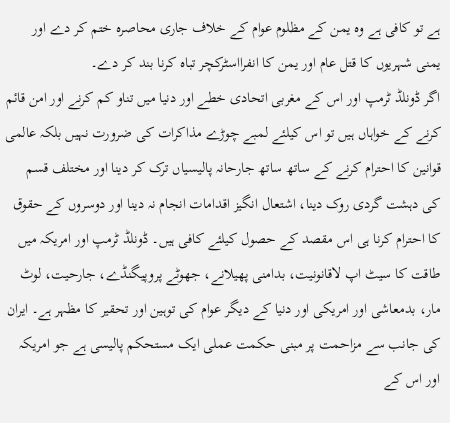ہے تو کافی ہے وہ یمن کے مظلوم عوام کے خلاف جاری محاصرہ ختم کر دے اور یمنی شہریوں کا قتل عام اور یمن کا انفرااسٹرکچر تباہ کرنا بند کر دے۔
اگر ڈونلڈ ٹرمپ اور اس کے مغربی اتحادی خطے اور دنیا میں تناو کم کرنے اور امن قائم کرنے کے خواہاں ہیں تو اس کیلئے لمبے چوڑے مذاکرات کی ضرورت نہیں بلکہ عالمی قوانین کا احترام کرنے کے ساتھ ساتھ جارحانہ پالیسیاں ترک کر دینا اور مختلف قسم کی دہشت گردی روک دینا، اشتعال انگیز اقدامات انجام نہ دینا اور دوسروں کے حقوق کا احترام کرنا ہی اس مقصد کے حصول کیلئے کافی ہیں۔ ڈونلڈ ٹرمپ اور امریکہ میں طاقت کا سیٹ اپ لاقانونیت، بدامنی پھیلانے، جھوٹے پروپیگنڈے، جارحیت، لوٹ مار، بدمعاشی اور امریکی اور دنیا کے دیگر عوام کی توہین اور تحقیر کا مظہر ہے۔ ایران کی جانب سے مزاحمت پر مبنی حکمت عملی ایک مستحکم پالیسی ہے جو امریکہ اور اس کے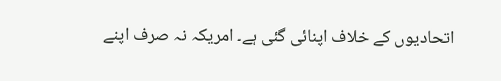اتحادیوں کے خلاف اپنائی گئی ہے۔ امریکہ نہ صرف اپنے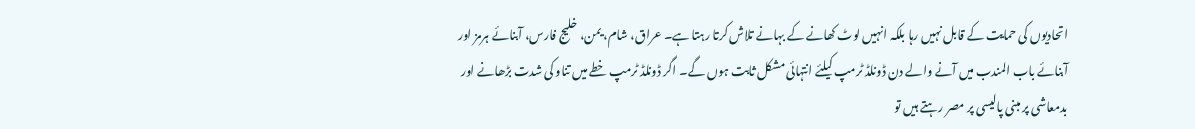اتحادیوں کی حمایت کے قابل نہیں رہا بلکہ انہیں لوٹ کھانے کے بہانے تلاش کرتا رہتا ہے۔ عراق، شام، یمن، خلیج فارس، آبنائے ہرمز اور آبنائے باب المندب میں آنے والے دن ڈونلڈ ٹرمپ کیلئے انتہائی مشکل ثابت ہوں گے۔ اگر ڈونلڈ ٹرمپ خطے میں تناو کی شدت بڑھانے اور بدمعاشی پر مبنی پالیسی پر مصر رہتے ہیں تو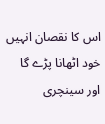اس کا نقصان انہیں خود اٹھانا پڑے گا اور سینچری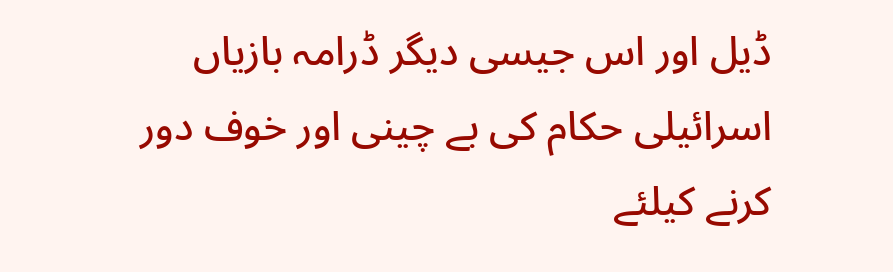ڈیل اور اس جیسی دیگر ڈرامہ بازیاں اسرائیلی حکام کی بے چینی اور خوف دور کرنے کیلئے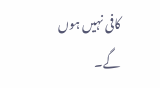کافی نہیں ہوں گے۔